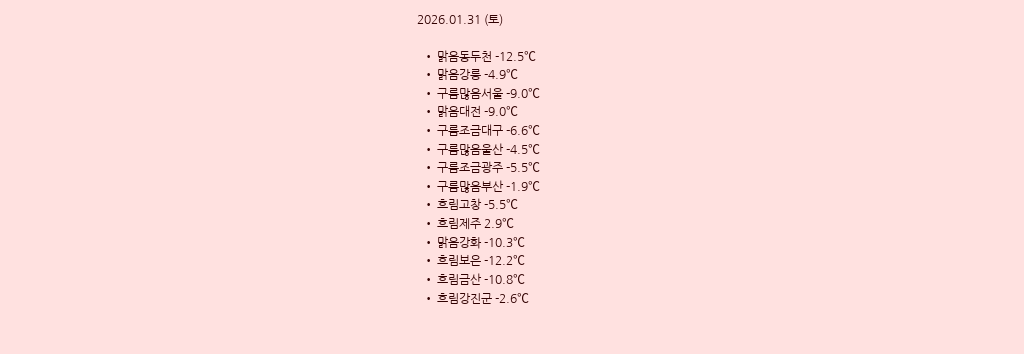2026.01.31 (토)

  • 맑음동두천 -12.5℃
  • 맑음강릉 -4.9℃
  • 구름많음서울 -9.0℃
  • 맑음대전 -9.0℃
  • 구름조금대구 -6.6℃
  • 구름많음울산 -4.5℃
  • 구름조금광주 -5.5℃
  • 구름많음부산 -1.9℃
  • 흐림고창 -5.5℃
  • 흐림제주 2.9℃
  • 맑음강화 -10.3℃
  • 흐림보은 -12.2℃
  • 흐림금산 -10.8℃
  • 흐림강진군 -2.6℃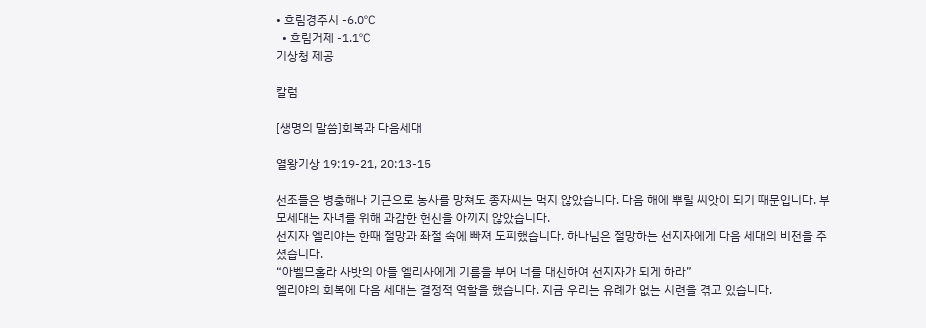• 흐림경주시 -6.0℃
  • 흐림거제 -1.1℃
기상청 제공

칼럼

[생명의 말씀]회복과 다음세대

열왕기상 19:19-21, 20:13-15

선조들은 병충해나 기근으로 농사를 망쳐도 종자씨는 먹지 않았습니다. 다음 해에 뿌릴 씨앗이 되기 때문입니다. 부모세대는 자녀를 위해 과감한 헌신을 아끼지 않았습니다.
선지자 엘리야는 한때 절망과 좌절 속에 빠져 도피했습니다. 하나님은 절망하는 선지자에게 다음 세대의 비전을 주셨습니다.
“아벨므홀라 사밧의 아들 엘리사에게 기름을 부어 너를 대신하여 선지자가 되게 하라”
엘리야의 회복에 다음 세대는 결정적 역할을 했습니다. 지금 우리는 유례가 없는 시련을 겪고 있습니다.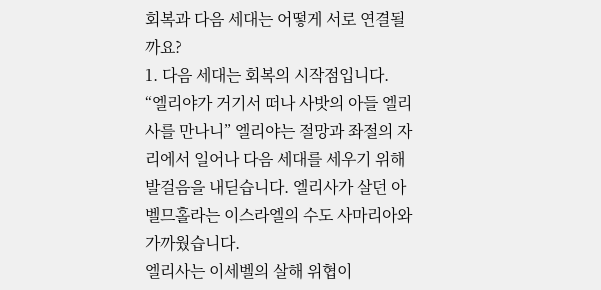회복과 다음 세대는 어떻게 서로 연결될까요?
1. 다음 세대는 회복의 시작점입니다.
“엘리야가 거기서 떠나 사밧의 아들 엘리사를 만나니” 엘리야는 절망과 좌절의 자리에서 일어나 다음 세대를 세우기 위해 발걸음을 내딛습니다. 엘리사가 살던 아벨므홀라는 이스라엘의 수도 사마리아와 가까웠습니다.
엘리사는 이세벨의 살해 위협이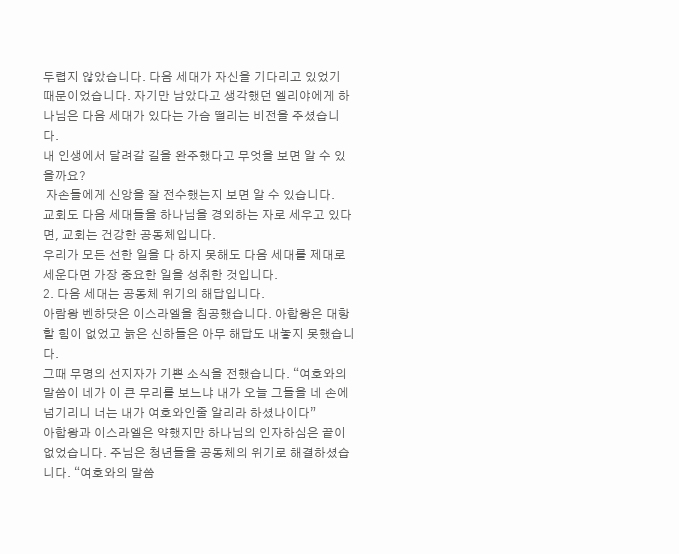두렵지 않았습니다. 다음 세대가 자신을 기다리고 있었기 때문이었습니다. 자기만 남았다고 생각했던 엘리야에게 하나님은 다음 세대가 있다는 가슴 떨리는 비전을 주셨습니다.
내 인생에서 달려갈 길을 완주했다고 무엇을 보면 알 수 있을까요?
 자손들에게 신앙을 잘 전수했는지 보면 알 수 있습니다.
교회도 다음 세대들을 하나님을 경외하는 자로 세우고 있다면, 교회는 건강한 공동체입니다.
우리가 모든 선한 일을 다 하지 못해도 다음 세대를 제대로 세운다면 가장 중요한 일을 성취한 것입니다.
2. 다음 세대는 공동체 위기의 해답입니다.
아람왕 벤하닷은 이스라엘을 침공했습니다. 아합왕은 대항할 힘이 없었고 늙은 신하들은 아무 해답도 내놓지 못했습니다.
그때 무명의 선지자가 기쁜 소식을 전했습니다. “여호와의 말씀이 네가 이 큰 무리를 보느냐 내가 오늘 그들을 네 손에 넘기리니 너는 내가 여호와인줄 알리라 하셨나이다”
아합왕과 이스라엘은 약했지만 하나님의 인자하심은 끝이 없었습니다. 주님은 청년들을 공동체의 위기로 해결하셨습니다. “여호와의 말씀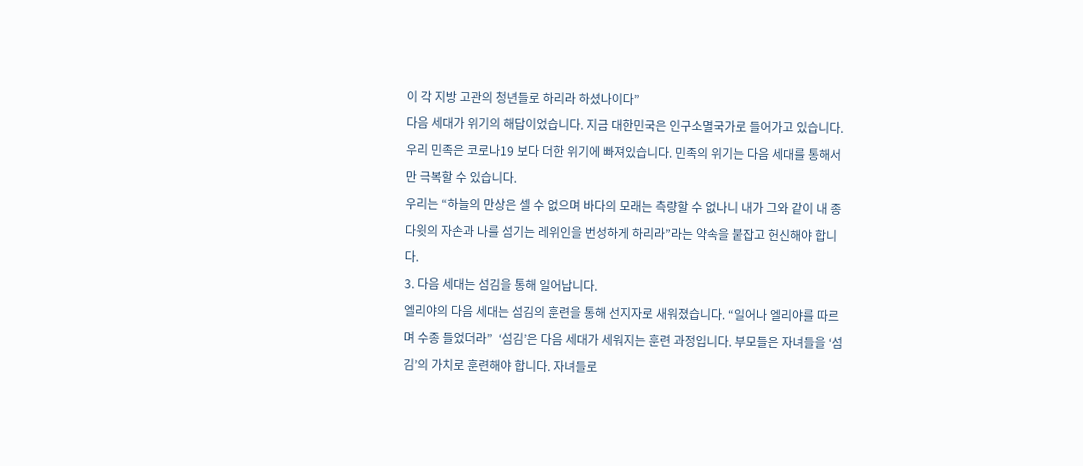이 각 지방 고관의 청년들로 하리라 하셨나이다”
다음 세대가 위기의 해답이었습니다. 지금 대한민국은 인구소멸국가로 들어가고 있습니다. 우리 민족은 코로나19 보다 더한 위기에 빠져있습니다. 민족의 위기는 다음 세대를 통해서만 극복할 수 있습니다.
우리는 “하늘의 만상은 셀 수 없으며 바다의 모래는 측량할 수 없나니 내가 그와 같이 내 종 다윗의 자손과 나를 섬기는 레위인을 번성하게 하리라”라는 약속을 붙잡고 헌신해야 합니다.
3. 다음 세대는 섬김을 통해 일어납니다.
엘리야의 다음 세대는 섬김의 훈련을 통해 선지자로 새워졌습니다. “일어나 엘리야를 따르며 수종 들었더라”  ‘섬김’은 다음 세대가 세워지는 훈련 과정입니다. 부모들은 자녀들을 ‘섬김’의 가치로 훈련해야 합니다. 자녀들로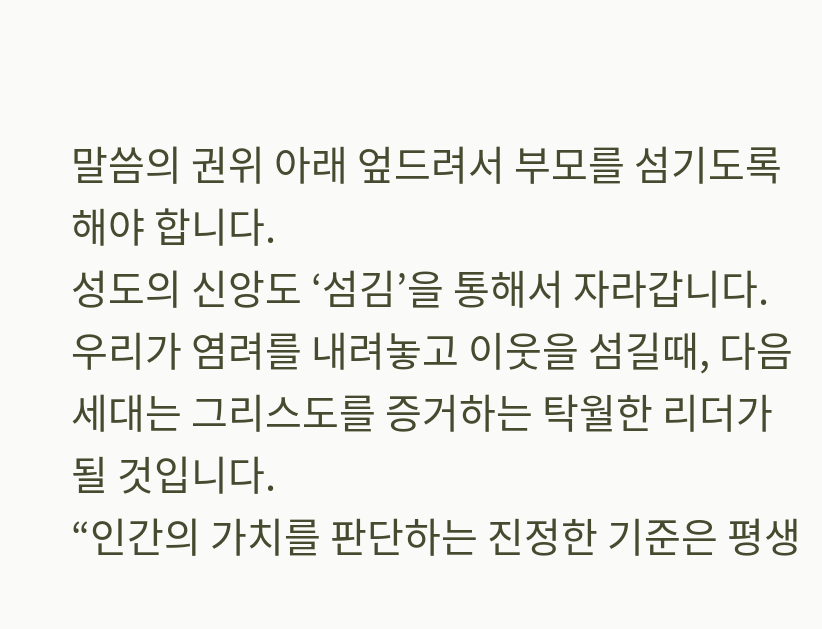말씀의 권위 아래 엎드려서 부모를 섬기도록 해야 합니다.
성도의 신앙도 ‘섬김’을 통해서 자라갑니다. 우리가 염려를 내려놓고 이웃을 섬길때, 다음 세대는 그리스도를 증거하는 탁월한 리더가 될 것입니다.
“인간의 가치를 판단하는 진정한 기준은 평생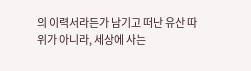의 이력서라든가 남기고 떠난 유산 따위가 아니라, 세상에 사는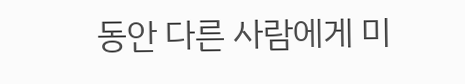동안 다른 사람에게 미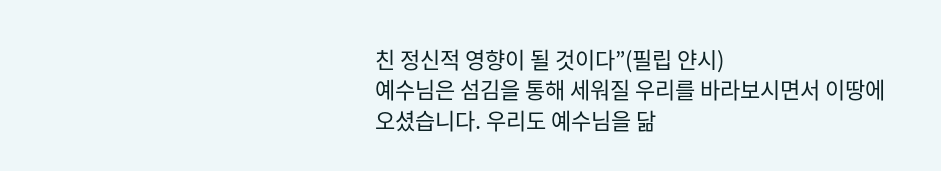친 정신적 영향이 될 것이다”(필립 얀시)
예수님은 섬김을 통해 세워질 우리를 바라보시면서 이땅에 오셨습니다. 우리도 예수님을 닮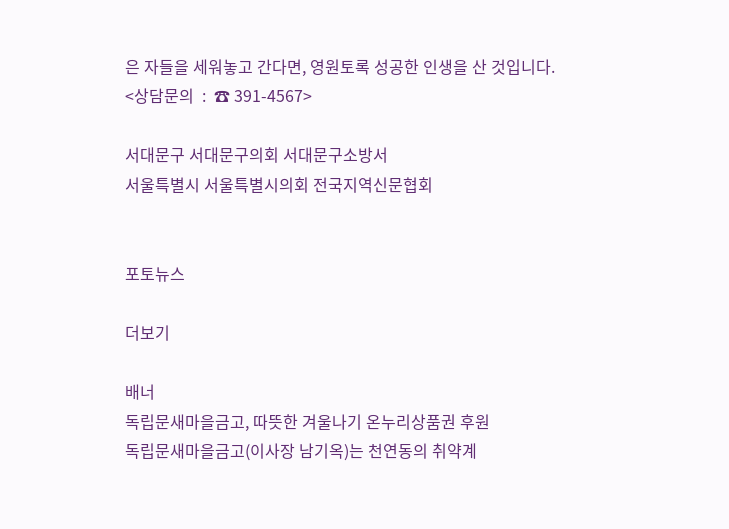은 자들을 세워놓고 간다면, 영원토록 성공한 인생을 산 것입니다.
<상담문의  :  ☎ 391-4567>

서대문구 서대문구의회 서대문구소방서
서울특별시 서울특별시의회 전국지역신문협회


포토뉴스

더보기

배너
독립문새마을금고, 따뜻한 겨울나기 온누리상품권 후원
독립문새마을금고(이사장 남기옥)는 천연동의 취약계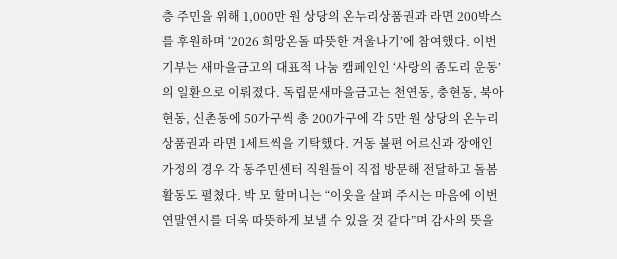층 주민을 위해 1,000만 원 상당의 온누리상품권과 라면 200박스를 후원하며 ‘2026 희망온돌 따뜻한 겨울나기’에 참여했다. 이번 기부는 새마을금고의 대표적 나눔 캠페인인 ‘사랑의 좀도리 운동’의 일환으로 이뤄졌다. 독립문새마을금고는 천연동, 충현동, 북아현동, 신촌동에 50가구씩 총 200가구에 각 5만 원 상당의 온누리상품권과 라면 1세트씩을 기탁했다. 거동 불편 어르신과 장애인 가정의 경우 각 동주민센터 직원들이 직접 방문해 전달하고 돌봄 활동도 펼쳤다. 박 모 할머니는 “이웃을 살펴 주시는 마음에 이번 연말연시를 더욱 따뜻하게 보낼 수 있을 것 같다”며 감사의 뜻을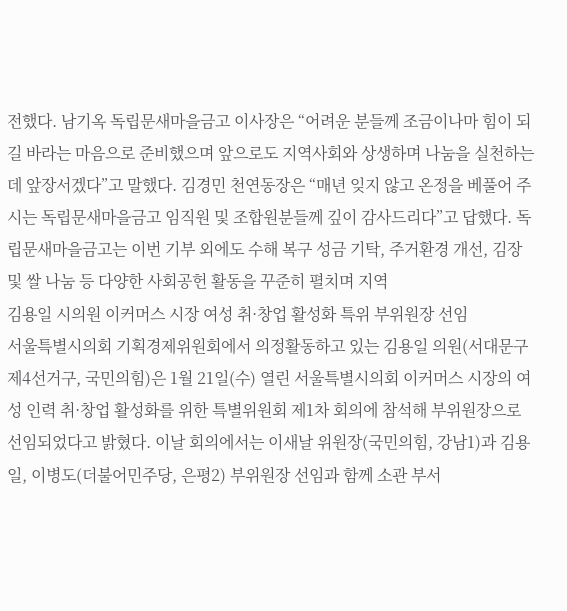전했다. 남기옥 독립문새마을금고 이사장은 “어려운 분들께 조금이나마 힘이 되길 바라는 마음으로 준비했으며 앞으로도 지역사회와 상생하며 나눔을 실천하는 데 앞장서겠다”고 말했다. 김경민 천연동장은 “매년 잊지 않고 온정을 베풀어 주시는 독립문새마을금고 임직원 및 조합원분들께 깊이 감사드리다”고 답했다. 독립문새마을금고는 이번 기부 외에도 수해 복구 성금 기탁, 주거환경 개선, 김장 및 쌀 나눔 등 다양한 사회공헌 활동을 꾸준히 펼치며 지역
김용일 시의원 이커머스 시장 여성 취·창업 활성화 특위 부위원장 선임
서울특별시의회 기획경제위원회에서 의정활동하고 있는 김용일 의원(서대문구 제4선거구, 국민의힘)은 1월 21일(수) 열린 서울특별시의회 이커머스 시장의 여성 인력 취·창업 활성화를 위한 특별위원회 제1차 회의에 참석해 부위원장으로 선임되었다고 밝혔다. 이날 회의에서는 이새날 위원장(국민의힘, 강남1)과 김용일, 이병도(더불어민주당, 은평2) 부위원장 선임과 함께 소관 부서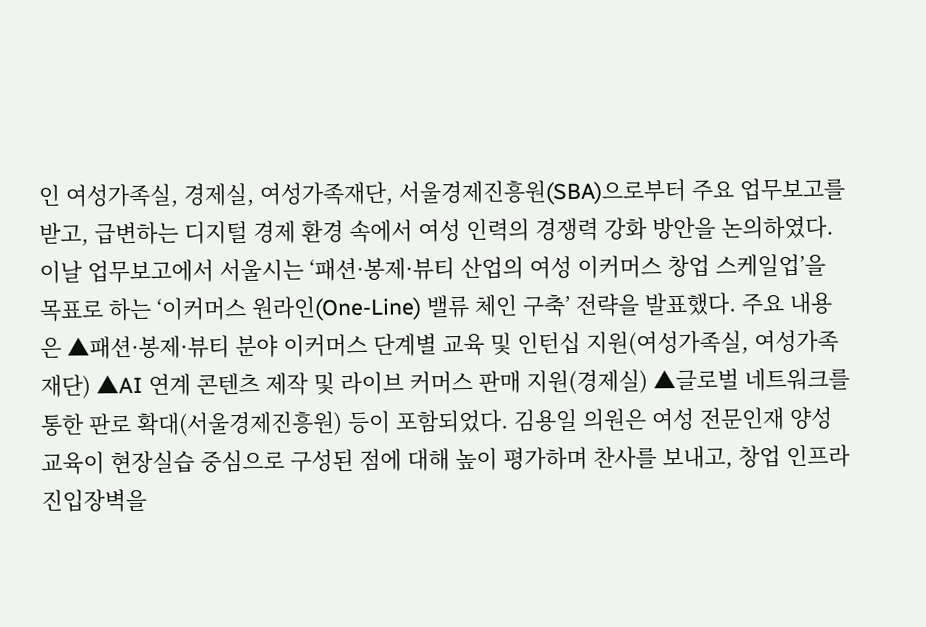인 여성가족실, 경제실, 여성가족재단, 서울경제진흥원(SBA)으로부터 주요 업무보고를 받고, 급변하는 디지털 경제 환경 속에서 여성 인력의 경쟁력 강화 방안을 논의하였다. 이날 업무보고에서 서울시는 ‘패션·봉제·뷰티 산업의 여성 이커머스 창업 스케일업’을 목표로 하는 ‘이커머스 원라인(One-Line) 밸류 체인 구축’ 전략을 발표했다. 주요 내용은 ▲패션·봉제·뷰티 분야 이커머스 단계별 교육 및 인턴십 지원(여성가족실, 여성가족재단) ▲AI 연계 콘텐츠 제작 및 라이브 커머스 판매 지원(경제실) ▲글로벌 네트워크를 통한 판로 확대(서울경제진흥원) 등이 포함되었다. 김용일 의원은 여성 전문인재 양성 교육이 현장실습 중심으로 구성된 점에 대해 높이 평가하며 찬사를 보내고, 창업 인프라 진입장벽을